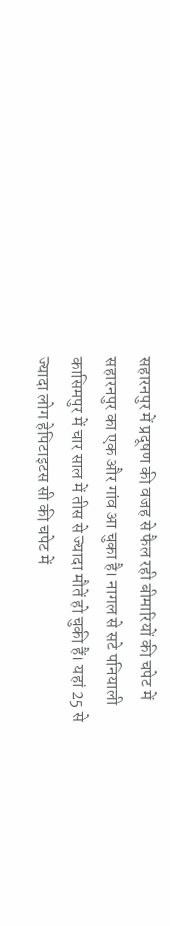सहारनपुर में प्रदूषण की वजह से फैल रही बीमारियों की चपेट में सहारनपुर का एक और गांव आ चुका है। नागल से सटे पनियाली कासिमपुर में चार साल में तीस से ज्यादा मौतें हो चुकी हैं। यहां 25 से ज्यादा लोग हेपिटाइटस सी की चपेट में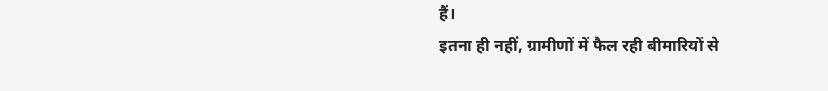हैं।
इतना ही नहीं, ग्रामीणों में फैल रही बीमारियों से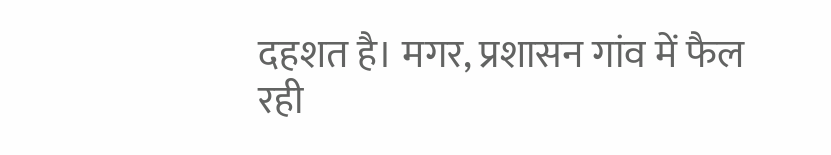दहशत है। मगर, प्रशासन गांव में फैल रही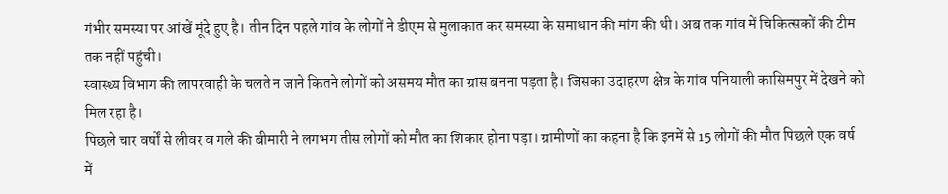गंभीर समस्या पर आंखें मूंदे हुए है। तीन दिन पहले गांव के लोगों ने डीएम से मुलाकात कर समस्या के समाधान की मांग की थी। अब तक गांव में चिकित्सकों की टीम तक नहीं पहुंची।
स्वास्थ्य विभाग की लापरवाही के चलते न जाने कितने लोगों को असमय मौत का ग्रास बनना पड़ता है। जिसका उदाहरण क्षेत्र के गांव पनियाली कासिमपुर में देखने को मिल रहा है।
पिछले चार वर्षों से लीवर व गले की बीमारी ने लगभग तीस लोगों को मौत का शिकार होना पड़ा। ग्रामीणों का कहना है कि इनमें से 15 लोगों की मौत पिछले एक वर्ष में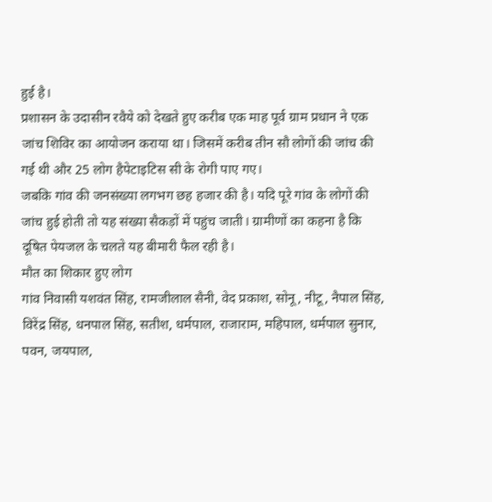हुई है।
प्रशासन के उदासीन रवैये को देखते हुए करीब एक माह पूर्व ग्राम प्रधान ने एक जांच शिविर का आयोजन कराया था। जिसमें करीब तीन सौ लोगों की जांच की गई थी और 25 लोग हैपेटाइटिस सी के रोगी पाए गए।
जबकि गांव की जनसंख्या लगभग छह हजार की है। यदि पूरे गांव के लोगों की जांच हुई होती तो यह संख्या सैकड़ों में पहुंच जाती। ग्रामीणों का कहना है कि दूषित पेयजल के चलते यह बीमारी फैल रही है।
मौत का शिकार हुए लोग
गांव निवासी यशवंत सिंह, रामजीलाल सैनी, वेद प्रकाश, सोनू, नीटू, नैपाल सिंह, विरेंद्र सिंह, धनपाल सिंह, सतीश, धर्मपाल, राजाराम, महिपाल, धर्मपाल सुनार, पवन, जयपाल,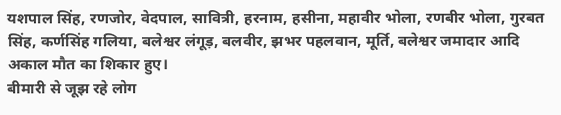यशपाल सिंह, रणजोर, वेदपाल, सावित्री, हरनाम, हसीना, महावीर भोला, रणबीर भोला, गुरबत सिंह, कर्णसिंह गलिया, बलेश्वर लंगूड़, बलवीर, झभर पहलवान, मूर्ति, बलेश्वर जमादार आदि अकाल मौत का शिकार हुए।
बीमारी से जूझ रहे लोग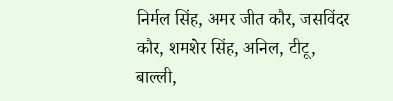निर्मल सिंह, अमर जीत कौर, जसविंदर कौर, शमशेर सिंह, अनिल, टीटू, बाल्ली,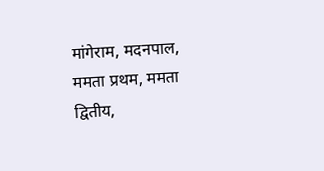मांगेराम, मदनपाल, ममता प्रथम, ममता द्वितीय,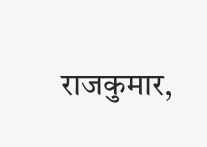राजकुमार,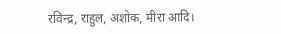रविन्द्र, राहुल, अशोक, मीरा आदि।